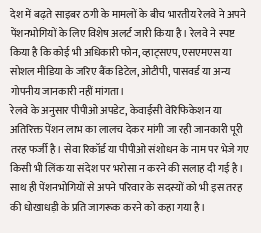देश में बढ़ते साइबर ठगी के मामलों के बीच भारतीय रेलवे ने अपने पेंशनभोगियों के लिए विशेष अलर्ट जारी किया है। रेलवे ने स्पष्ट किया है कि कोई भी अधिकारी फोन, व्हाट्सएप, एसएमएस या सोशल मीडिया के जरिए बैंक डिटेल, ओटीपी, पासवर्ड या अन्य गोपनीय जानकारी नहीं मांगता।
रेलवे के अनुसार पीपीओ अपडेट, केवाईसी वेरिफिकेशन या अतिरिक्त पेंशन लाभ का लालच देकर मांगी जा रही जानकारी पूरी तरह फर्जी है। सेवा रिकॉर्ड या पीपीओ संशोधन के नाम पर भेजे गए किसी भी लिंक या संदेश पर भरोसा न करने की सलाह दी गई है। साथ ही पेंशनभोगियों से अपने परिवार के सदस्यों को भी इस तरह की धोखाधड़ी के प्रति जागरूक करने को कहा गया है।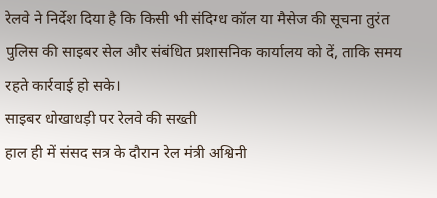रेलवे ने निर्देश दिया है कि किसी भी संदिग्ध कॉल या मैसेज की सूचना तुरंत पुलिस की साइबर सेल और संबंधित प्रशासनिक कार्यालय को दें, ताकि समय रहते कार्रवाई हो सके।
साइबर धोखाधड़ी पर रेलवे की सख्ती
हाल ही में संसद सत्र के दौरान रेल मंत्री अश्विनी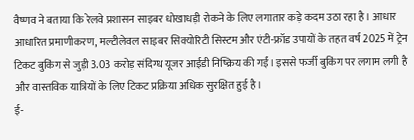वैष्णव ने बताया कि रेलवे प्रशासन साइबर धोखाधड़ी रोकने के लिए लगातार कड़े कदम उठा रहा है। आधार आधारित प्रमाणीकरण, मल्टीलेवल साइबर सिक्योरिटी सिस्टम और एंटी-फ्रॉड उपायों के तहत वर्ष 2025 में ट्रेन टिकट बुकिंग से जुड़ी 3.03 करोड़ संदिग्ध यूजर आईडी निष्क्रिय की गईं। इससे फर्जी बुकिंग पर लगाम लगी है और वास्तविक यात्रियों के लिए टिकट प्रक्रिया अधिक सुरक्षित हुई है।
ई-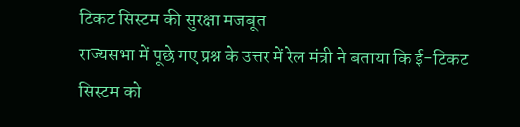टिकट सिस्टम की सुरक्षा मजबूत
राज्यसभा में पूछे गए प्रश्न के उत्तर में रेल मंत्री ने बताया कि ई-टिकट सिस्टम को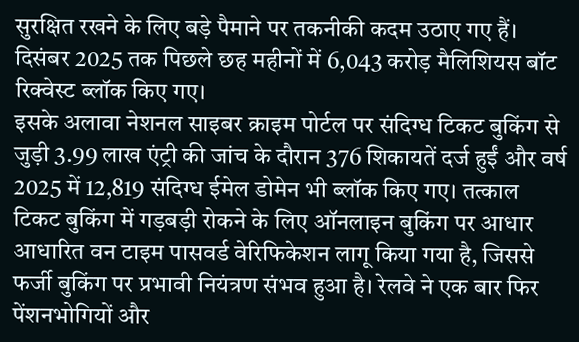सुरक्षित रखने के लिए बड़े पैमाने पर तकनीकी कदम उठाए गए हैं। दिसंबर 2025 तक पिछले छह महीनों में 6,043 करोड़ मैलिशियस बॉट रिक्वेस्ट ब्लॉक किए गए।
इसके अलावा नेशनल साइबर क्राइम पोर्टल पर संदिग्ध टिकट बुकिंग से जुड़ी 3.99 लाख एंट्री की जांच के दौरान 376 शिकायतें दर्ज हुईं और वर्ष 2025 में 12,819 संदिग्ध ईमेल डोमेन भी ब्लॉक किए गए। तत्काल टिकट बुकिंग में गड़बड़ी रोकने के लिए ऑनलाइन बुकिंग पर आधार आधारित वन टाइम पासवर्ड वेरिफिकेशन लागू किया गया है, जिससे फर्जी बुकिंग पर प्रभावी नियंत्रण संभव हुआ है। रेलवे ने एक बार फिर पेंशनभोगियों और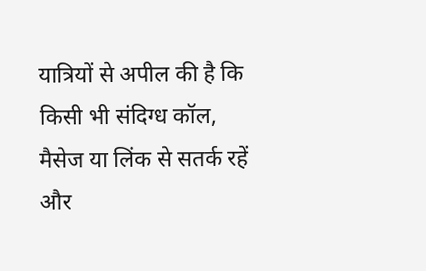यात्रियों से अपील की है कि किसी भी संदिग्ध कॉल, मैसेज या लिंक से सतर्क रहें और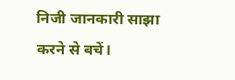निजी जानकारी साझा करने से बचें।